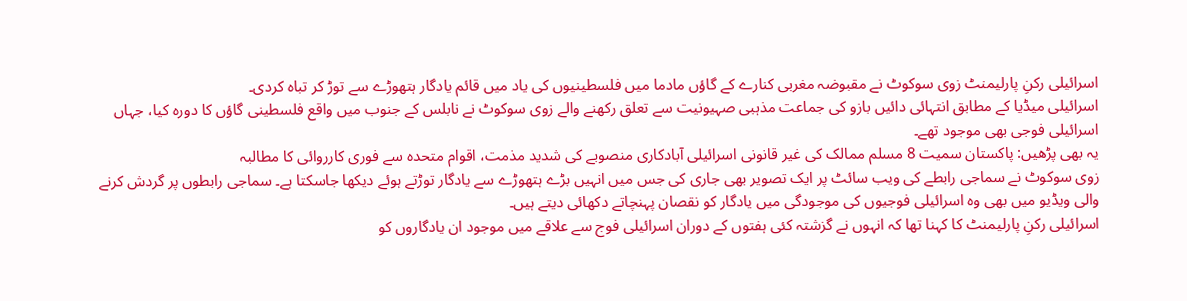اسرائیلی رکنِ پارلیمنٹ زوی سوکوٹ نے مقبوضہ مغربی کنارے کے گاؤں مادما میں فلسطینیوں کی یاد میں قائم یادگار ہتھوڑے سے توڑ کر تباہ کردی۔
اسرائیلی میڈیا کے مطابق انتہائی دائیں بازو کی جماعت مذہبی صہیونیت سے تعلق رکھنے والے زوی سوکوٹ نے نابلس کے جنوب میں واقع فلسطینی گاؤں کا دورہ کیا، جہاں اسرائیلی فوجی بھی موجود تھے۔
یہ بھی پڑھیں: پاکستان سمیت 8 مسلم ممالک کی غیر قانونی اسرائیلی آبادکاری منصوبے کی شدید مذمت، اقوام متحدہ سے فوری کارروائی کا مطالبہ
زوی سوکوٹ نے سماجی رابطے کی ویب سائٹ پر ایک تصویر بھی جاری کی جس میں انہیں بڑے ہتھوڑے سے یادگار توڑتے ہوئے دیکھا جاسکتا ہے۔ سماجی رابطوں پر گردش کرنے والی ویڈیو میں بھی وہ اسرائیلی فوجیوں کی موجودگی میں یادگار کو نقصان پہنچاتے دکھائی دیتے ہیں۔
اسرائیلی رکنِ پارلیمنٹ کا کہنا تھا کہ انہوں نے گزشتہ کئی ہفتوں کے دوران اسرائیلی فوج سے علاقے میں موجود ان یادگاروں کو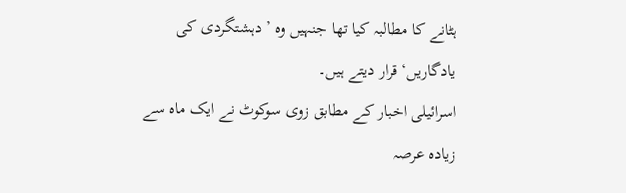ہٹانے کا مطالبہ کیا تھا جنہیں وہ ’دہشتگردی کی یادگاریں‘ قرار دیتے ہیں۔
اسرائیلی اخبار کے مطابق زوی سوکوٹ نے ایک ماہ سے زیادہ عرصہ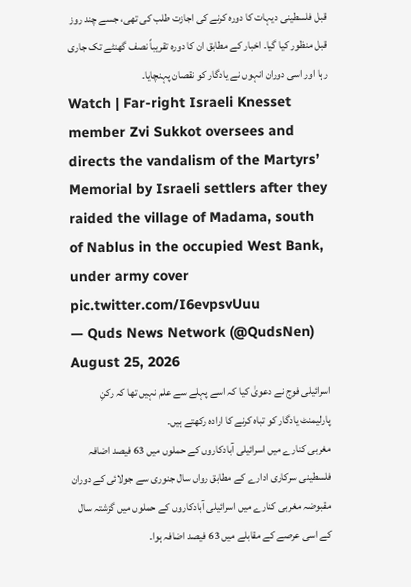قبل فلسطینی دیہات کا دورہ کرنے کی اجازت طلب کی تھی، جسے چند روز قبل منظور کیا گیا۔ اخبار کے مطابق ان کا دورہ تقریباً نصف گھنٹے تک جاری رہا اور اسی دوران انہوں نے یادگار کو نقصان پہنچایا۔
Watch | Far-right Israeli Knesset member Zvi Sukkot oversees and directs the vandalism of the Martyrs’ Memorial by Israeli settlers after they raided the village of Madama, south of Nablus in the occupied West Bank, under army cover pic.twitter.com/I6evpsvUuu
— Quds News Network (@QudsNen) August 25, 2026
اسرائیلی فوج نے دعویٰ کیا کہ اسے پہلے سے علم نہیں تھا کہ رکنِ پارلیمنٹ یادگار کو تباہ کرنے کا ارادہ رکھتے ہیں۔
مغربی کنارے میں اسرائیلی آبادکاروں کے حملوں میں 63 فیصد اضافہ
فلسطینی سرکاری ادارے کے مطابق رواں سال جنوری سے جولائی کے دوران مقبوضہ مغربی کنارے میں اسرائیلی آبادکاروں کے حملوں میں گزشتہ سال کے اسی عرصے کے مقابلے میں 63 فیصد اضافہ ہوا۔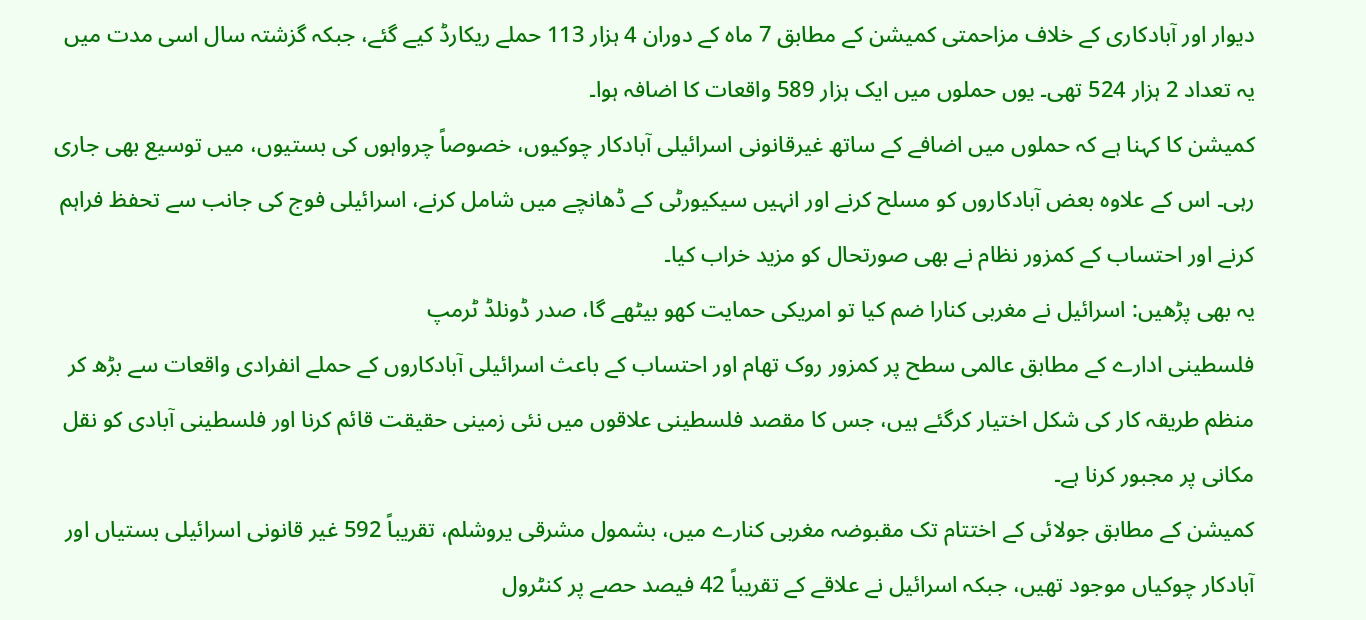دیوار اور آبادکاری کے خلاف مزاحمتی کمیشن کے مطابق 7 ماہ کے دوران 4 ہزار 113 حملے ریکارڈ کیے گئے، جبکہ گزشتہ سال اسی مدت میں یہ تعداد 2 ہزار 524 تھی۔ یوں حملوں میں ایک ہزار 589 واقعات کا اضافہ ہوا۔
کمیشن کا کہنا ہے کہ حملوں میں اضافے کے ساتھ غیرقانونی اسرائیلی آبادکار چوکیوں، خصوصاً چرواہوں کی بستیوں، میں توسیع بھی جاری رہی۔ اس کے علاوہ بعض آبادکاروں کو مسلح کرنے اور انہیں سیکیورٹی کے ڈھانچے میں شامل کرنے، اسرائیلی فوج کی جانب سے تحفظ فراہم کرنے اور احتساب کے کمزور نظام نے بھی صورتحال کو مزید خراب کیا۔
یہ بھی پڑھیں: اسرائیل نے مغربی کنارا ضم کیا تو امریکی حمایت کھو بیٹھے گا، صدر ڈونلڈ ٹرمپ
فلسطینی ادارے کے مطابق عالمی سطح پر کمزور روک تھام اور احتساب کے باعث اسرائیلی آبادکاروں کے حملے انفرادی واقعات سے بڑھ کر منظم طریقہ کار کی شکل اختیار کرگئے ہیں، جس کا مقصد فلسطینی علاقوں میں نئی زمینی حقیقت قائم کرنا اور فلسطینی آبادی کو نقل مکانی پر مجبور کرنا ہے۔
کمیشن کے مطابق جولائی کے اختتام تک مقبوضہ مغربی کنارے میں، بشمول مشرقی یروشلم، تقریباً 592 غیر قانونی اسرائیلی بستیاں اور آبادکار چوکیاں موجود تھیں، جبکہ اسرائیل نے علاقے کے تقریباً 42 فیصد حصے پر کنٹرول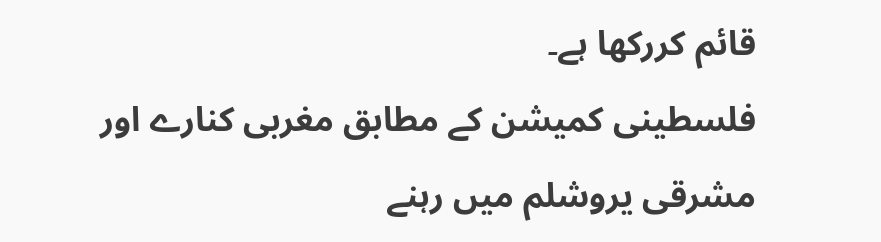قائم کررکھا ہے۔
فلسطینی کمیشن کے مطابق مغربی کنارے اور مشرقی یروشلم میں رہنے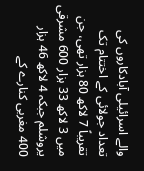والے اسرائیلی آبادکاروں کی تعداد جولائی کے اختتام تک تقریباً 7 لاکھ 80 ہزار تھی، جن میں 3 لاکھ 33 ہزار 600 مشرقی یروشلم جبکہ 4 لاکھ 46 ہزار 400 مغربی کنارے کے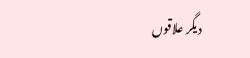دیگر علاقوں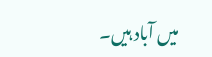میں آباد ہیں۔